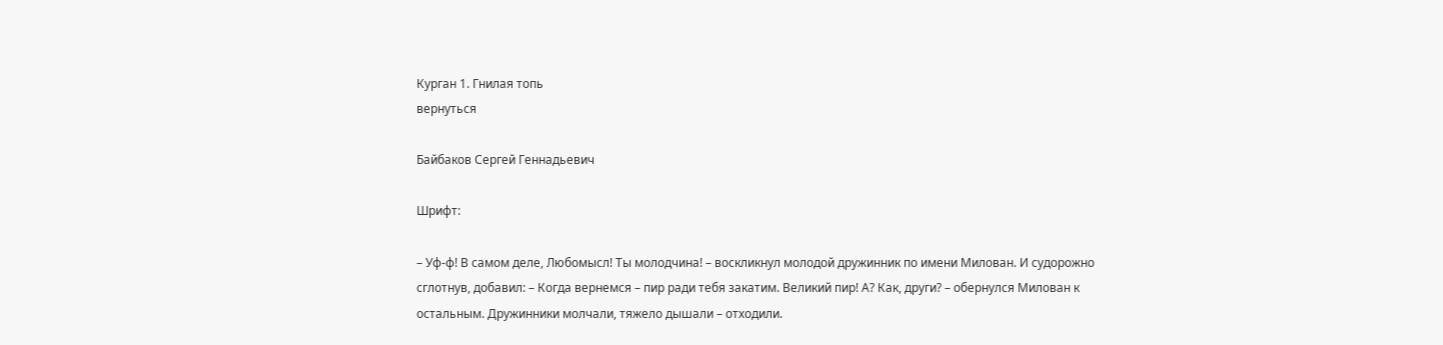Курган 1. Гнилая топь
вернуться

Байбаков Сергей Геннадьевич

Шрифт:

– Уф-ф! В самом деле, Любомысл! Ты молодчина! – воскликнул молодой дружинник по имени Милован. И судорожно сглотнув, добавил: – Когда вернемся – пир ради тебя закатим. Великий пир! А? Как, други? – обернулся Милован к остальным. Дружинники молчали, тяжело дышали – отходили.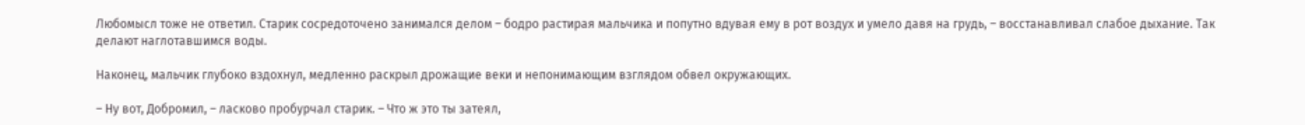Любомысл тоже не ответил. Старик сосредоточено занимался делом – бодро растирая мальчика и попутно вдувая ему в рот воздух и умело давя на грудь, – восстанавливал слабое дыхание. Так делают наглотавшимся воды.

Наконец, мальчик глубоко вздохнул, медленно раскрыл дрожащие веки и непонимающим взглядом обвел окружающих.

– Ну вот, Добромил, – ласково пробурчал старик. – Что ж это ты затеял,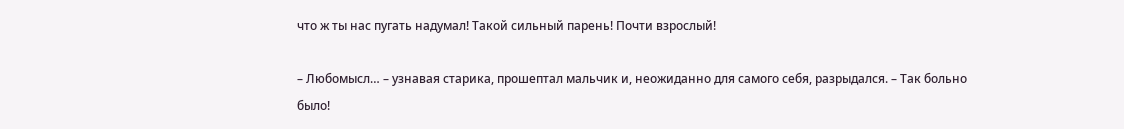что ж ты нас пугать надумал! Такой сильный парень! Почти взрослый!

– Любомысл… – узнавая старика, прошептал мальчик и, неожиданно для самого себя, разрыдался. – Так больно было!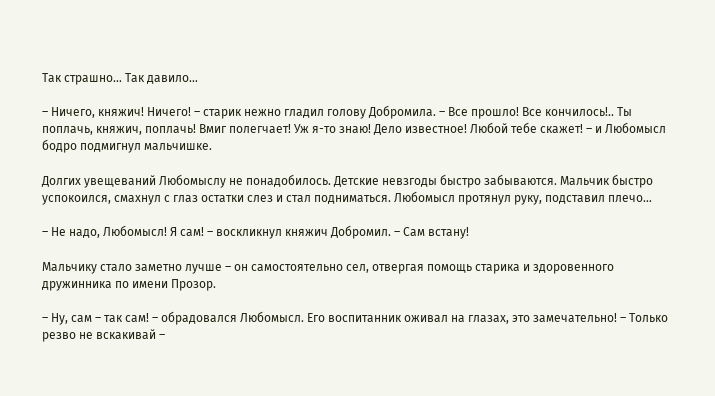Так страшно… Так давило…

– Ничего, княжич! Ничего! – старик нежно гладил голову Добромила. – Все прошло! Все кончилось!.. Ты поплачь, княжич, поплачь! Вмиг полегчает! Уж я-то знаю! Дело известное! Любой тебе скажет! – и Любомысл бодро подмигнул мальчишке.

Долгих увещеваний Любомыслу не понадобилось. Детские невзгоды быстро забываются. Мальчик быстро успокоился, смахнул с глаз остатки слез и стал подниматься. Любомысл протянул руку, подставил плечо…

– Не надо, Любомысл! Я сам! – воскликнул княжич Добромил. – Сам встану!

Мальчику стало заметно лучше – он самостоятельно сел, отвергая помощь старика и здоровенного дружинника по имени Прозор.

– Ну, сам – так сам! – обрадовался Любомысл. Его воспитанник оживал на глазах, это замечательно! – Только резво не вскакивай –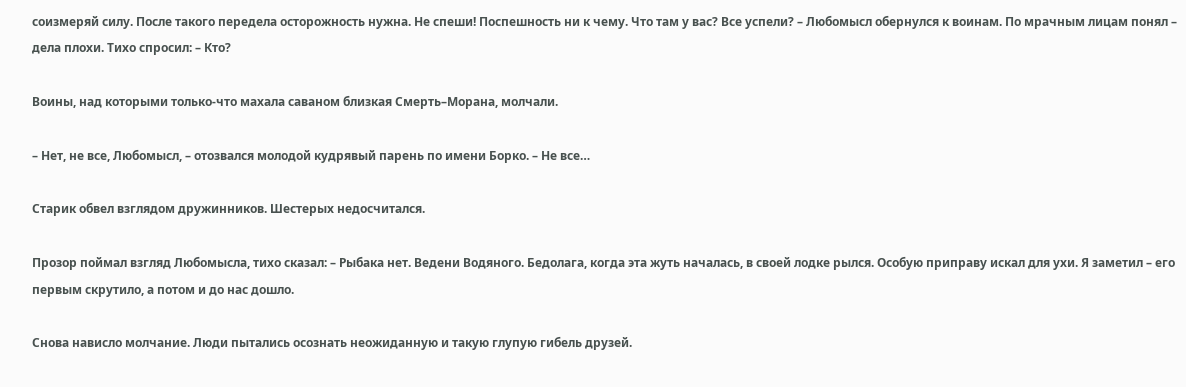соизмеряй силу. После такого передела осторожность нужна. Не спеши! Поспешность ни к чему. Что там у вас? Все успели? – Любомысл обернулся к воинам. По мрачным лицам понял – дела плохи. Тихо спросил: – Кто?

Воины, над которыми только-что махала саваном близкая Смерть–Морана, молчали.

– Нет, не все, Любомысл, – отозвался молодой кудрявый парень по имени Борко. – Не все…

Старик обвел взглядом дружинников. Шестерых недосчитался.

Прозор поймал взгляд Любомысла, тихо сказал: – Рыбака нет. Ведени Водяного. Бедолага, когда эта жуть началась, в своей лодке рылся. Особую приправу искал для ухи. Я заметил – его первым скрутило, а потом и до нас дошло.

Снова нависло молчание. Люди пытались осознать неожиданную и такую глупую гибель друзей.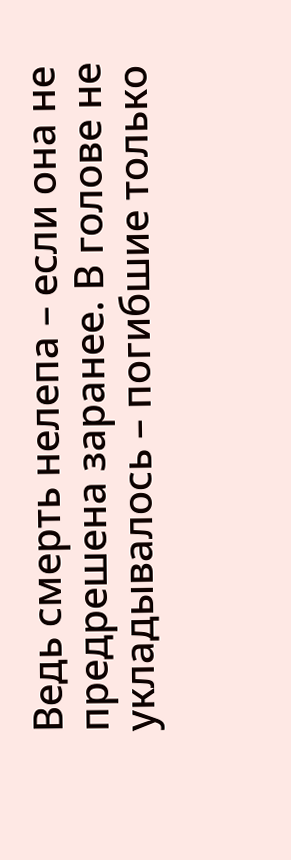Ведь смерть нелепа – если она не предрешена заранее. В голове не укладывалось – погибшие только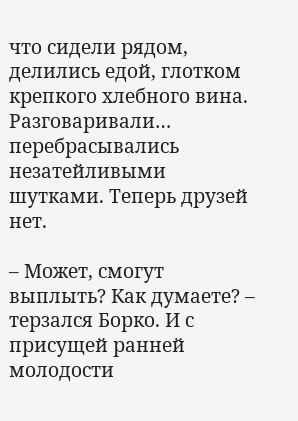что сидели рядом, делились едой, глотком крепкого хлебного вина. Разговаривали… перебрасывались незатейливыми шутками. Теперь друзей нет.

– Может, смогут выплыть? Как думаете? – терзался Борко. И с присущей ранней молодости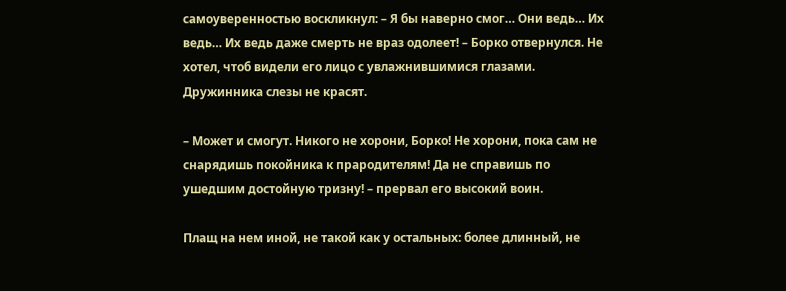самоуверенностью воскликнул: – Я бы наверно смог… Они ведь… Их ведь… Их ведь даже смерть не враз одолеет! – Борко отвернулся. Не хотел, чтоб видели его лицо с увлажнившимися глазами. Дружинника слезы не красят.

– Может и смогут. Никого не хорони, Борко! Не хорони, пока сам не снарядишь покойника к прародителям! Да не справишь по ушедшим достойную тризну! – прервал его высокий воин.

Плащ на нем иной, не такой как у остальных: более длинный, не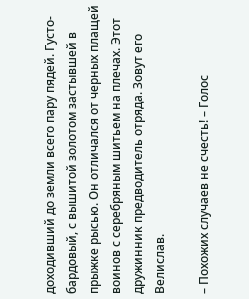доходивший до земли всего пару пядей. Густо-бардовый, с вышитой золотом застывшей в прыжке рысью. Он отличался от черных плащей воинов с серебряным шитьем на плечах. Этот дружинник предводитель отряда. Зовут его Велислав.

– Похожих случаев не счесть! – Голос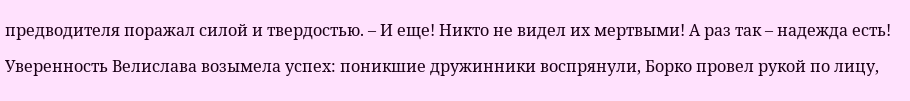предводителя поражал силой и твердостью. – И еще! Никто не видел их мертвыми! А раз так – надежда есть!

Уверенность Велислава возымела успех: поникшие дружинники воспрянули, Борко провел рукой по лицу,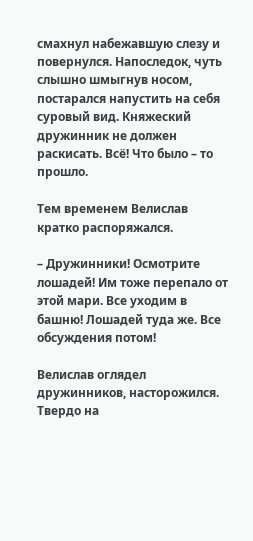смахнул набежавшую слезу и повернулся. Напоследок, чуть слышно шмыгнув носом, постарался напустить на себя суровый вид. Княжеский дружинник не должен раскисать. Всё! Что было – то прошло.

Тем временем Велислав кратко распоряжался.

– Дружинники! Осмотрите лошадей! Им тоже перепало от этой мари. Все уходим в башню! Лошадей туда же. Все обсуждения потом!

Велислав оглядел дружинников, насторожился. Твердо на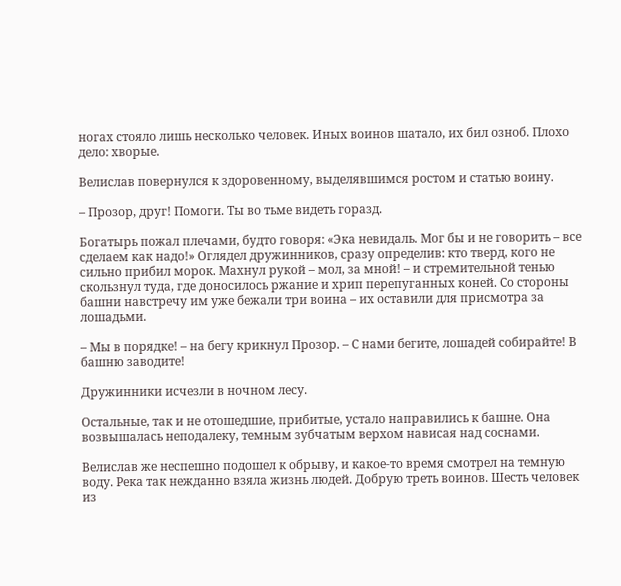ногах стояло лишь несколько человек. Иных воинов шатало, их бил озноб. Плохо дело: хворые.

Велислав повернулся к здоровенному, выделявшимся ростом и статью воину.

– Прозор, друг! Помоги. Ты во тьме видеть горазд.

Богатырь пожал плечами, будто говоря: «Эка невидаль. Мог бы и не говорить – все сделаем как надо!» Оглядел дружинников, сразу определив: кто тверд, кого не сильно прибил морок. Махнул рукой – мол, за мной! – и стремительной тенью скользнул туда, где доносилось ржание и хрип перепуганных коней. Со стороны башни навстречу им уже бежали три воина – их оставили для присмотра за лошадьми.

– Мы в порядке! – на бегу крикнул Прозор. – С нами бегите, лошадей собирайте! В башню заводите!

Дружинники исчезли в ночном лесу.

Остальные, так и не отошедшие, прибитые, устало направились к башне. Она возвышалась неподалеку, темным зубчатым верхом нависая над соснами.

Велислав же неспешно подошел к обрыву, и какое-то время смотрел на темную воду. Река так нежданно взяла жизнь людей. Добрую треть воинов. Шесть человек из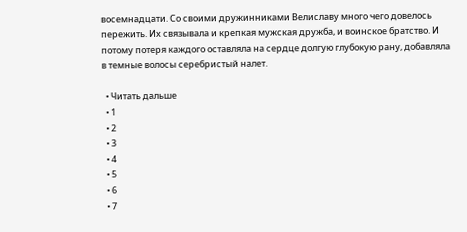восемнадцати. Со своими дружинниками Велиславу много чего довелось пережить. Их связывала и крепкая мужская дружба, и воинское братство. И потому потеря каждого оставляла на сердце долгую глубокую рану, добавляла в темные волосы серебристый налет.

  • Читать дальше
  • 1
  • 2
  • 3
  • 4
  • 5
  • 6
  • 7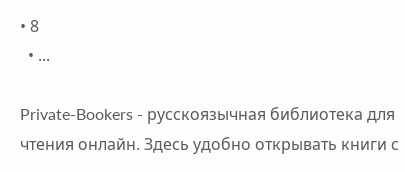• 8
  • ...

Private-Bookers - русскоязычная библиотека для чтения онлайн. Здесь удобно открывать книги с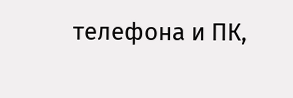телефона и ПК,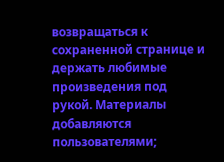возвращаться к сохраненной странице и держать любимые произведения под рукой. Материалы добавляются пользователями;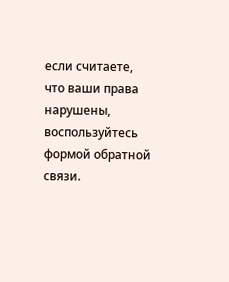если считаете, что ваши права нарушены, воспользуйтесь формой обратной связи.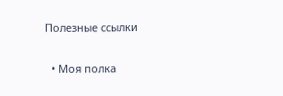Полезные ссылки

  • Моя полка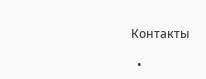Контакты

  •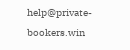help@private-bookers.win